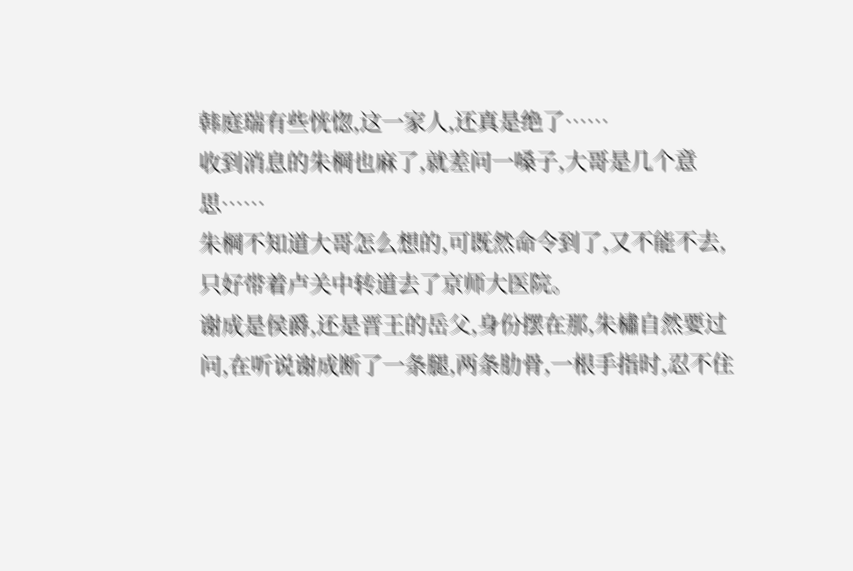韩庭瑞有些恍惚,这一家人,还真是绝了……
收到消息的朱棡也麻了,就差问一嗓子,大哥是几个意思……
朱棡不知道大哥怎么想的,可既然命令到了,又不能不去,只好带着卢关中转道去了京师大医院。
谢成是侯爵,还是晋王的岳父,身份摆在那,朱橚自然要过问,在听说谢成断了一条腿,两条肋骨,一根手指时,忍不住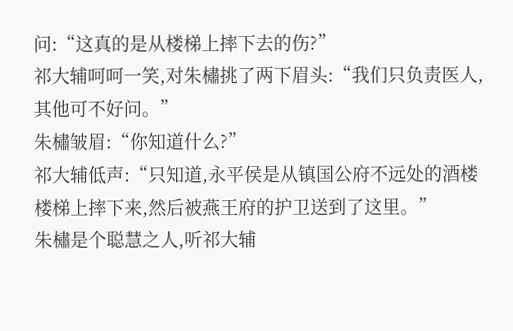问:“这真的是从楼梯上摔下去的伤?”
祁大辅呵呵一笑,对朱橚挑了两下眉头:“我们只负责医人,其他可不好问。”
朱橚皱眉:“你知道什么?”
祁大辅低声:“只知道,永平侯是从镇国公府不远处的酒楼楼梯上摔下来,然后被燕王府的护卫送到了这里。”
朱橚是个聪慧之人,听祁大辅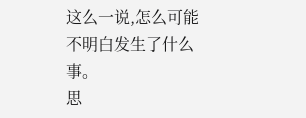这么一说,怎么可能不明白发生了什么事。
思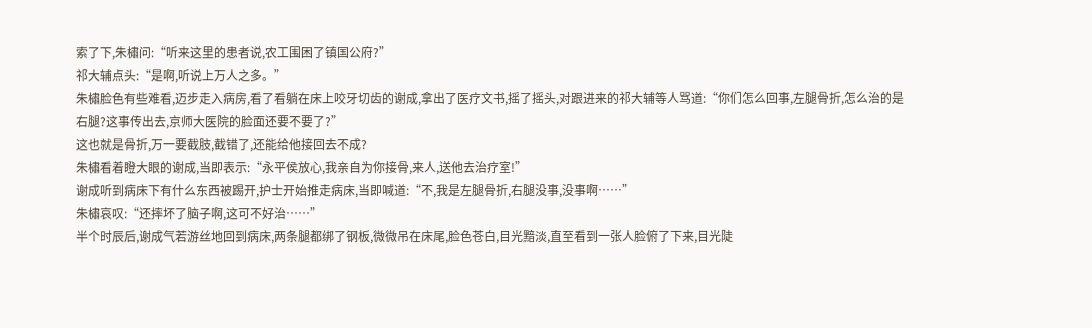索了下,朱橚问:“听来这里的患者说,农工围困了镇国公府?”
祁大辅点头:“是啊,听说上万人之多。”
朱橚脸色有些难看,迈步走入病房,看了看躺在床上咬牙切齿的谢成,拿出了医疗文书,摇了摇头,对跟进来的祁大辅等人骂道:“你们怎么回事,左腿骨折,怎么治的是右腿?这事传出去,京师大医院的脸面还要不要了?”
这也就是骨折,万一要截肢,截错了,还能给他接回去不成?
朱橚看着瞪大眼的谢成,当即表示:“永平侯放心,我亲自为你接骨,来人,送他去治疗室!”
谢成听到病床下有什么东西被踢开,护士开始推走病床,当即喊道:“不,我是左腿骨折,右腿没事,没事啊……”
朱橚哀叹:“还摔坏了脑子啊,这可不好治……”
半个时辰后,谢成气若游丝地回到病床,两条腿都绑了钢板,微微吊在床尾,脸色苍白,目光黯淡,直至看到一张人脸俯了下来,目光陡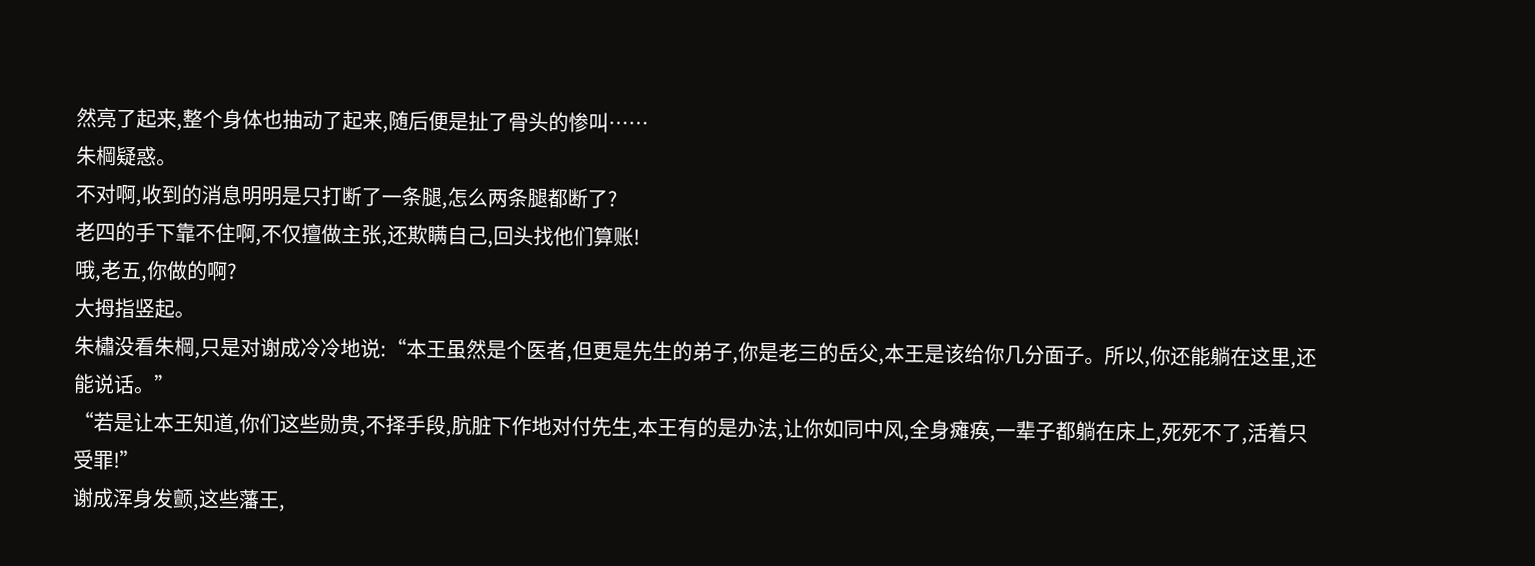然亮了起来,整个身体也抽动了起来,随后便是扯了骨头的惨叫……
朱棡疑惑。
不对啊,收到的消息明明是只打断了一条腿,怎么两条腿都断了?
老四的手下靠不住啊,不仅擅做主张,还欺瞒自己,回头找他们算账!
哦,老五,你做的啊?
大拇指竖起。
朱橚没看朱棡,只是对谢成冷冷地说:“本王虽然是个医者,但更是先生的弟子,你是老三的岳父,本王是该给你几分面子。所以,你还能躺在这里,还能说话。”
“若是让本王知道,你们这些勋贵,不择手段,肮脏下作地对付先生,本王有的是办法,让你如同中风,全身瘫痪,一辈子都躺在床上,死死不了,活着只受罪!”
谢成浑身发颤,这些藩王,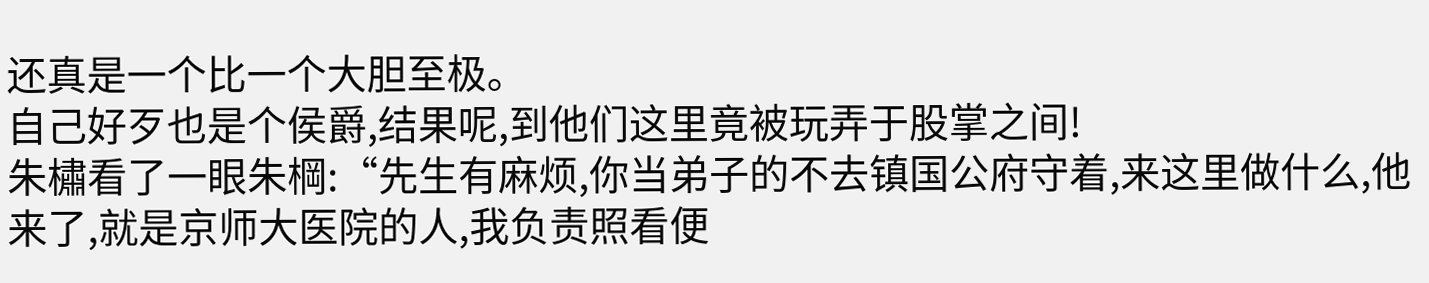还真是一个比一个大胆至极。
自己好歹也是个侯爵,结果呢,到他们这里竟被玩弄于股掌之间!
朱橚看了一眼朱棡:“先生有麻烦,你当弟子的不去镇国公府守着,来这里做什么,他来了,就是京师大医院的人,我负责照看便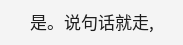是。说句话就走,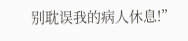别耽误我的病人休息!”